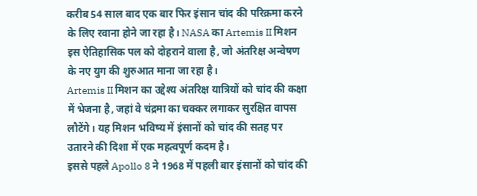करीब 54 साल बाद एक बार फिर इंसान चांद की परिक्रमा करने के लिए रवाना होने जा रहा है। NASA का Artemis II मिशन इस ऐतिहासिक पल को दोहराने वाला है, जो अंतरिक्ष अन्वेषण के नए युग की शुरुआत माना जा रहा है।
Artemis II मिशन का उद्देश्य अंतरिक्ष यात्रियों को चांद की कक्षा में भेजना है, जहां वे चंद्रमा का चक्कर लगाकर सुरक्षित वापस लौटेंगे। यह मिशन भविष्य में इंसानों को चांद की सतह पर उतारने की दिशा में एक महत्वपूर्ण कदम है।
इससे पहले Apollo 8 ने 1968 में पहली बार इंसानों को चांद की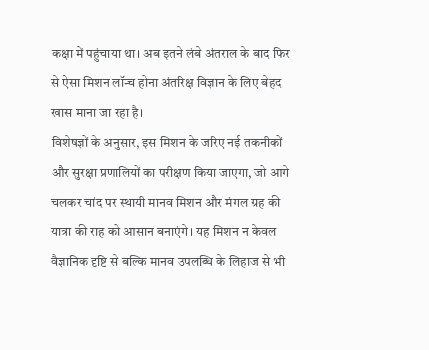कक्षा में पहुंचाया था। अब इतने लंबे अंतराल के बाद फिर से ऐसा मिशन लॉन्च होना अंतरिक्ष विज्ञान के लिए बेहद खास माना जा रहा है।
विशेषज्ञों के अनुसार, इस मिशन के जरिए नई तकनीकों और सुरक्षा प्रणालियों का परीक्षण किया जाएगा, जो आगे चलकर चांद पर स्थायी मानव मिशन और मंगल ग्रह की यात्रा की राह को आसान बनाएंगे। यह मिशन न केवल वैज्ञानिक दृष्टि से बल्कि मानव उपलब्धि के लिहाज से भी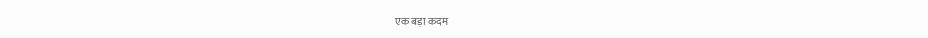एक बड़ा कदम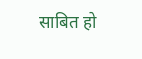साबित हो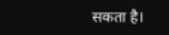सकता है।